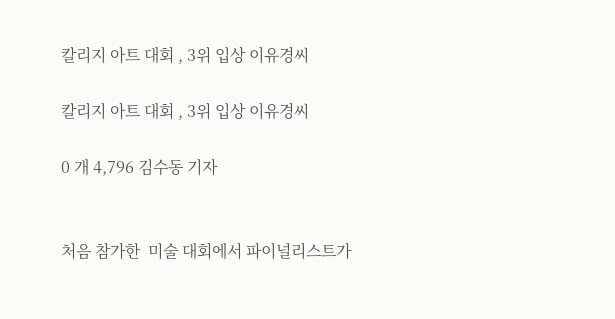칼리지 아트 대회 , 3위 입상 이유경씨

칼리지 아트 대회 , 3위 입상 이유경씨

0 개 4,796 김수동 기자


처음 참가한  미술 대회에서 파이널리스트가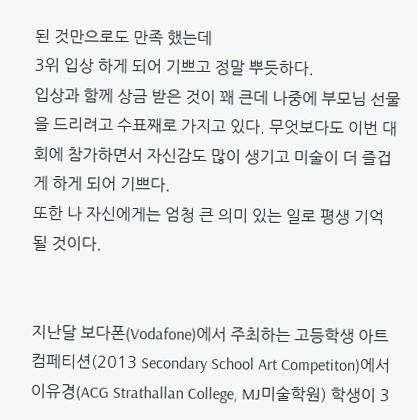된 것만으로도 만족 했는데
3위 입상 하게 되어 기쁘고 정말 뿌듯하다.
입상과 함께 상금 받은 것이 꽤 큰데 나중에 부모님 선물을 드리려고 수표째로 가지고 있다. 무엇보다도 이번 대회에 참가하면서 자신감도 많이 생기고 미술이 더 즐겁게 하게 되어 기쁘다.
또한 나 자신에게는 엄청 큰 의미 있는 일로 평생 기억 될 것이다.


지난달 보다폰(Vodafone)에서 주최하는 고등학생 아트 컴페티션(2013 Secondary School Art Competiton)에서 이유경(ACG Strathallan College, MJ미술학원) 학생이 3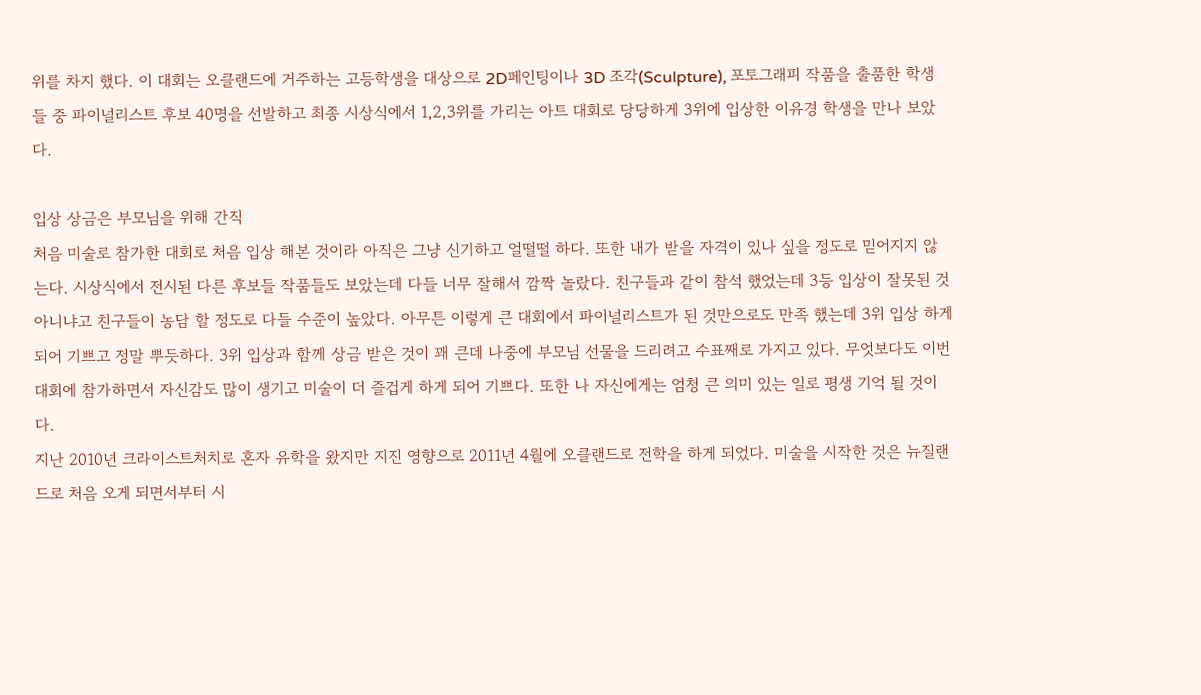위를 차지 했다. 이 대회는 오클랜드에 거주하는 고등학생을 대상으로 2D페인팅이나 3D 조각(Sculpture), 포토그래피 작품을 출품한 학생들 중 파이널리스트 후보 40명을 선발하고 최종 시상식에서 1,2,3위를 가리는 아트 대회로 당당하게 3위에 입상한 이유경 학생을 만나 보았다.

입상 상금은 부모님을 위해 간직
처음 미술로 참가한 대회로 처음 입상 해본 것이라 아직은 그냥 신기하고 얼떨떨 하다. 또한 내가 받을 자격이 있나 싶을 정도로 믿어지지 않는다. 시상식에서 전시된 다른 후보들 작품들도 보았는데 다들 너무 잘해서 깜짝 놀랐다. 친구들과 같이 참석 했었는데 3등 입상이 잘못된 것 아니냐고 친구들이 농담 할 정도로 다들 수준이 높았다. 아무튼 이렇게 큰 대회에서 파이널리스트가 된 것만으로도 만족 했는데 3위 입상 하게 되어 기쁘고 정말 뿌듯하다. 3위 입상과 함께 상금 받은 것이 꽤 큰데 나중에 부모님 선물을 드리려고 수표째로 가지고 있다. 무엇보다도 이번 대회에 참가하면서 자신감도 많이 생기고 미술이 더 즐겁게 하게 되어 기쁘다. 또한 나 자신에게는 엄청 큰 의미 있는 일로 평생 기억 될 것이다.
지난 2010년 크라이스트처치로 혼자 유학을 왔지만 지진 영향으로 2011년 4월에 오클랜드로 전학을 하게 되었다. 미술을 시작한 것은 뉴질랜드로 처음 오게 되면서부터 시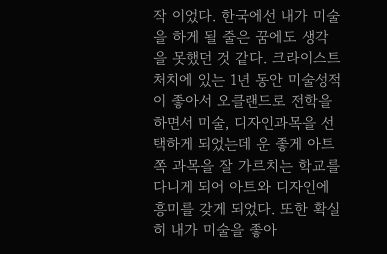작 이었다. 한국에선 내가 미술을 하게 될 줄은 꿈에도 생각을 못했던 것 같다. 크라이스트처치에 있는 1년 동안 미술성적이 좋아서 오클랜드로 전학을 하면서 미술, 디자인과목을 선택하게 되었는데 운 좋게 아트쪽 과목을 잘 가르치는 학교를 다니게 되어 아트와 디자인에 흥미를 갖게 되었다. 또한 확실히 내가 미술을 좋아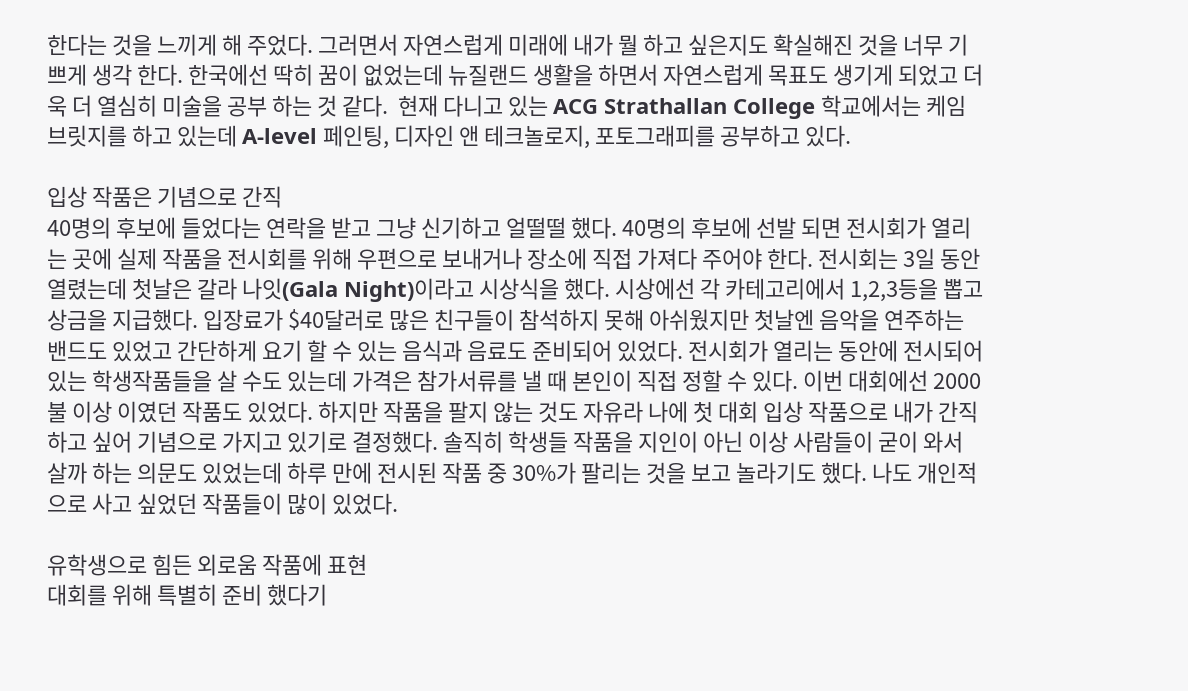한다는 것을 느끼게 해 주었다. 그러면서 자연스럽게 미래에 내가 뭘 하고 싶은지도 확실해진 것을 너무 기쁘게 생각 한다. 한국에선 딱히 꿈이 없었는데 뉴질랜드 생활을 하면서 자연스럽게 목표도 생기게 되었고 더욱 더 열심히 미술을 공부 하는 것 같다.  현재 다니고 있는 ACG Strathallan College 학교에서는 케임브릿지를 하고 있는데 A-level 페인팅, 디자인 앤 테크놀로지, 포토그래피를 공부하고 있다.

입상 작품은 기념으로 간직
40명의 후보에 들었다는 연락을 받고 그냥 신기하고 얼떨떨 했다. 40명의 후보에 선발 되면 전시회가 열리는 곳에 실제 작품을 전시회를 위해 우편으로 보내거나 장소에 직접 가져다 주어야 한다. 전시회는 3일 동안 열렸는데 첫날은 갈라 나잇(Gala Night)이라고 시상식을 했다. 시상에선 각 카테고리에서 1,2,3등을 뽑고 상금을 지급했다. 입장료가 $40달러로 많은 친구들이 참석하지 못해 아쉬웠지만 첫날엔 음악을 연주하는 밴드도 있었고 간단하게 요기 할 수 있는 음식과 음료도 준비되어 있었다. 전시회가 열리는 동안에 전시되어 있는 학생작품들을 살 수도 있는데 가격은 참가서류를 낼 때 본인이 직접 정할 수 있다. 이번 대회에선 2000불 이상 이였던 작품도 있었다. 하지만 작품을 팔지 않는 것도 자유라 나에 첫 대회 입상 작품으로 내가 간직 하고 싶어 기념으로 가지고 있기로 결정했다. 솔직히 학생들 작품을 지인이 아닌 이상 사람들이 굳이 와서 살까 하는 의문도 있었는데 하루 만에 전시된 작품 중 30%가 팔리는 것을 보고 놀라기도 했다. 나도 개인적으로 사고 싶었던 작품들이 많이 있었다.

유학생으로 힘든 외로움 작품에 표현
대회를 위해 특별히 준비 했다기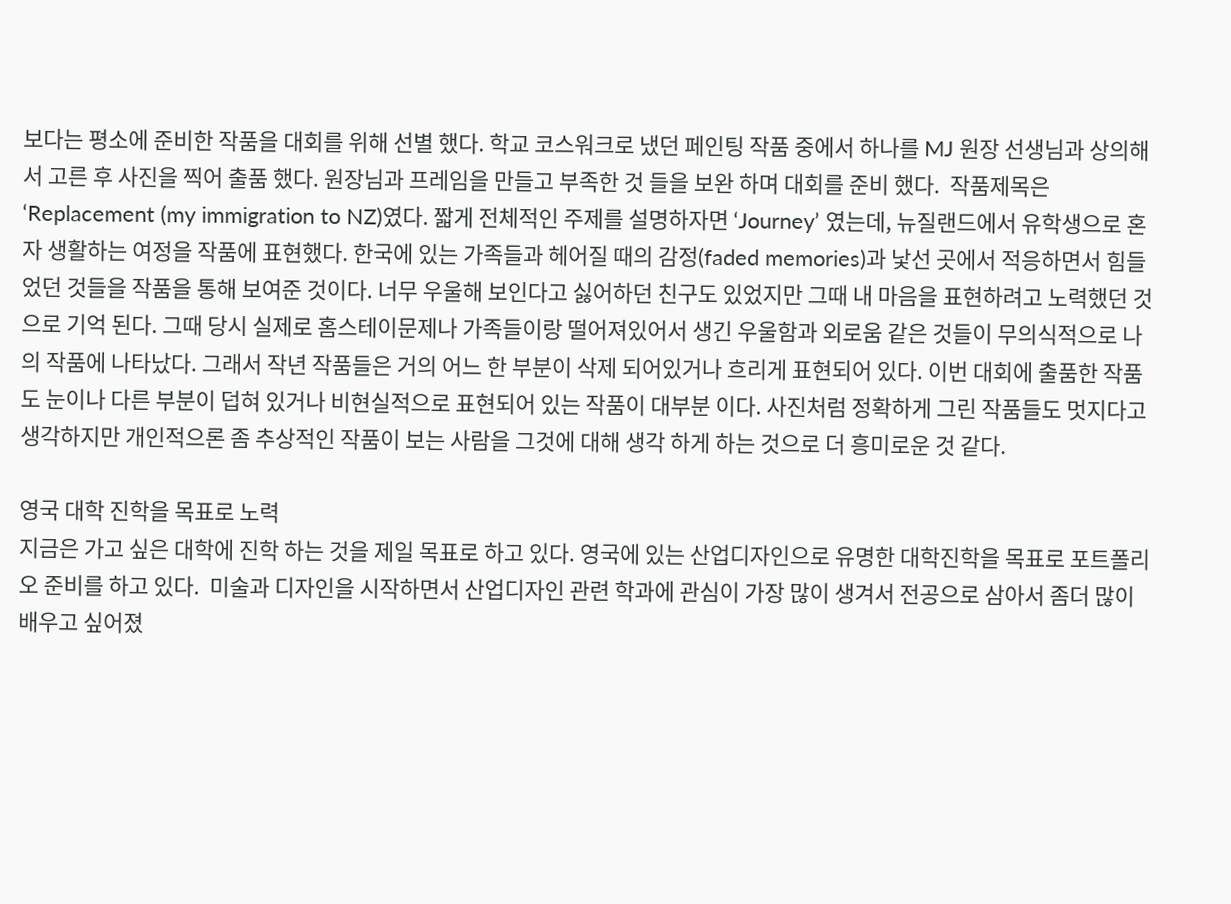보다는 평소에 준비한 작품을 대회를 위해 선별 했다. 학교 코스워크로 냈던 페인팅 작품 중에서 하나를 MJ 원장 선생님과 상의해서 고른 후 사진을 찍어 출품 했다. 원장님과 프레임을 만들고 부족한 것 들을 보완 하며 대회를 준비 했다.  작품제목은 ‘Replacement (my immigration to NZ)였다. 짧게 전체적인 주제를 설명하자면 ‘Journey’ 였는데, 뉴질랜드에서 유학생으로 혼자 생활하는 여정을 작품에 표현했다. 한국에 있는 가족들과 헤어질 때의 감정(faded memories)과 낯선 곳에서 적응하면서 힘들었던 것들을 작품을 통해 보여준 것이다. 너무 우울해 보인다고 싫어하던 친구도 있었지만 그때 내 마음을 표현하려고 노력했던 것으로 기억 된다. 그때 당시 실제로 홈스테이문제나 가족들이랑 떨어져있어서 생긴 우울함과 외로움 같은 것들이 무의식적으로 나의 작품에 나타났다. 그래서 작년 작품들은 거의 어느 한 부분이 삭제 되어있거나 흐리게 표현되어 있다. 이번 대회에 출품한 작품도 눈이나 다른 부분이 덥혀 있거나 비현실적으로 표현되어 있는 작품이 대부분 이다. 사진처럼 정확하게 그린 작품들도 멋지다고 생각하지만 개인적으론 좀 추상적인 작품이 보는 사람을 그것에 대해 생각 하게 하는 것으로 더 흥미로운 것 같다.

영국 대학 진학을 목표로 노력
지금은 가고 싶은 대학에 진학 하는 것을 제일 목표로 하고 있다. 영국에 있는 산업디자인으로 유명한 대학진학을 목표로 포트폴리오 준비를 하고 있다.  미술과 디자인을 시작하면서 산업디자인 관련 학과에 관심이 가장 많이 생겨서 전공으로 삼아서 좀더 많이 배우고 싶어졌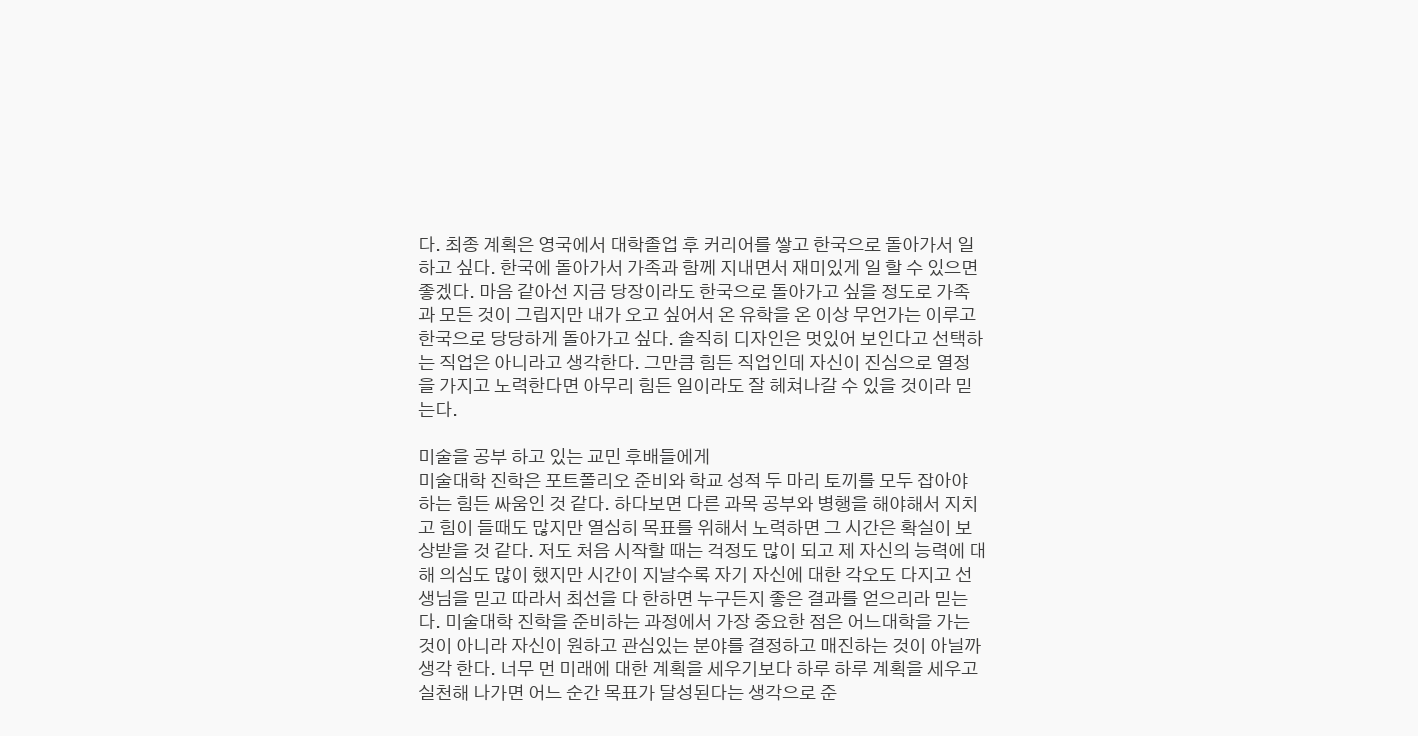다. 최종 계획은 영국에서 대학졸업 후 커리어를 쌓고 한국으로 돌아가서 일하고 싶다. 한국에 돌아가서 가족과 함께 지내면서 재미있게 일 할 수 있으면 좋겠다. 마음 같아선 지금 당장이라도 한국으로 돌아가고 싶을 정도로 가족과 모든 것이 그립지만 내가 오고 싶어서 온 유학을 온 이상 무언가는 이루고 한국으로 당당하게 돌아가고 싶다. 솔직히 디자인은 멋있어 보인다고 선택하는 직업은 아니라고 생각한다. 그만큼 힘든 직업인데 자신이 진심으로 열정을 가지고 노력한다면 아무리 힘든 일이라도 잘 헤쳐나갈 수 있을 것이라 믿는다.

미술을 공부 하고 있는 교민 후배들에게
미술대학 진학은 포트폴리오 준비와 학교 성적 두 마리 토끼를 모두 잡아야 하는 힘든 싸움인 것 같다. 하다보면 다른 과목 공부와 병행을 해야해서 지치고 힘이 들때도 많지만 열심히 목표를 위해서 노력하면 그 시간은 확실이 보상받을 것 같다. 저도 처음 시작할 때는 걱정도 많이 되고 제 자신의 능력에 대해 의심도 많이 했지만 시간이 지날수록 자기 자신에 대한 각오도 다지고 선생님을 믿고 따라서 최선을 다 한하면 누구든지 좋은 결과를 얻으리라 믿는다. 미술대학 진학을 준비하는 과정에서 가장 중요한 점은 어느대학을 가는것이 아니라 자신이 원하고 관심있는 분야를 결정하고 매진하는 것이 아닐까 생각 한다. 너무 먼 미래에 대한 계획을 세우기보다 하루 하루 계획을 세우고 실천해 나가면 어느 순간 목표가 달성된다는 생각으로 준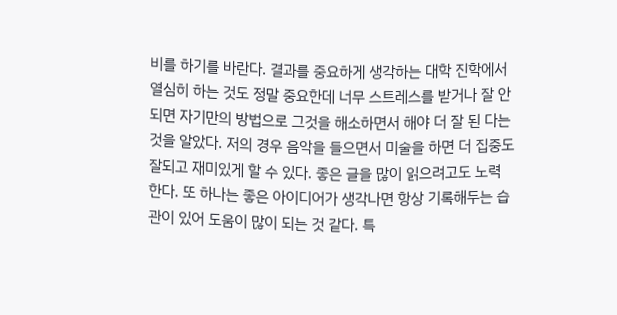비를 하기를 바란다. 결과를 중요하게 생각하는 대학 진학에서 열심히 하는 것도 정말 중요한데 너무 스트레스를 받거나 잘 안되면 자기만의 방법으로 그것을 해소하면서 해야 더 잘 된 다는 것을 알았다. 저의 경우 음악을 들으면서 미술을 하면 더 집중도 잘되고 재미있게 할 수 있다. 좋은 글을 많이 읽으려고도 노력 한다. 또 하나는 좋은 아이디어가 생각나면 항상 기록해두는 습관이 있어 도움이 많이 되는 것 같다. 특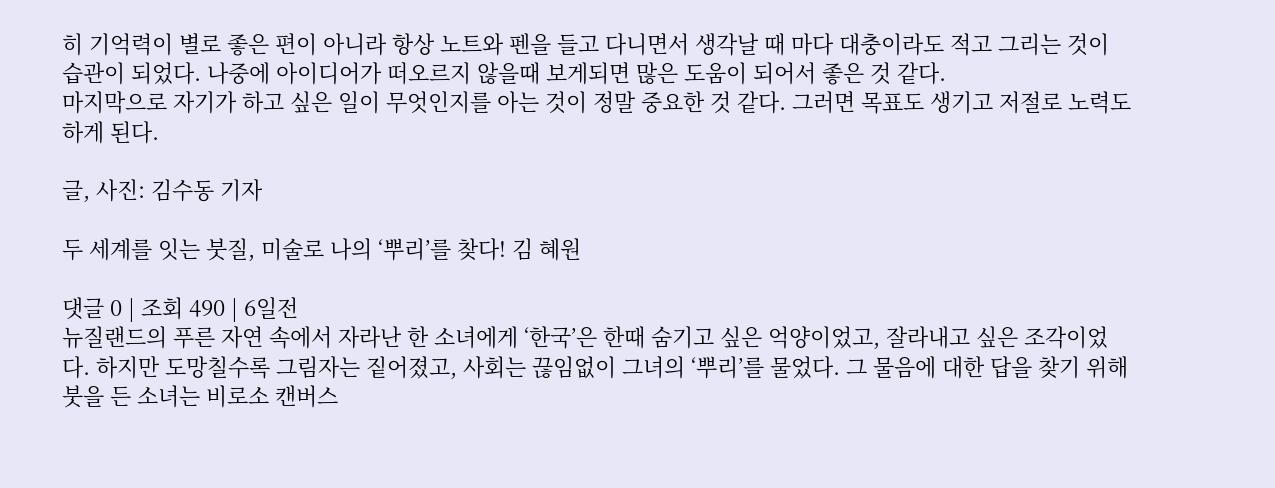히 기억력이 별로 좋은 편이 아니라 항상 노트와 펜을 들고 다니면서 생각날 때 마다 대충이라도 적고 그리는 것이 습관이 되었다. 나중에 아이디어가 떠오르지 않을때 보게되면 많은 도움이 되어서 좋은 것 같다.
마지막으로 자기가 하고 싶은 일이 무엇인지를 아는 것이 정말 중요한 것 같다. 그러면 목표도 생기고 저절로 노력도 하게 된다.

글, 사진: 김수동 기자

두 세계를 잇는 붓질, 미술로 나의 ‘뿌리’를 찾다! 김 혜원

댓글 0 | 조회 490 | 6일전
뉴질랜드의 푸른 자연 속에서 자라난 한 소녀에게 ‘한국’은 한때 숨기고 싶은 억양이었고, 잘라내고 싶은 조각이었다. 하지만 도망칠수록 그림자는 짙어졌고, 사회는 끊임없이 그녀의 ‘뿌리’를 물었다. 그 물음에 대한 답을 찾기 위해 붓을 든 소녀는 비로소 캔버스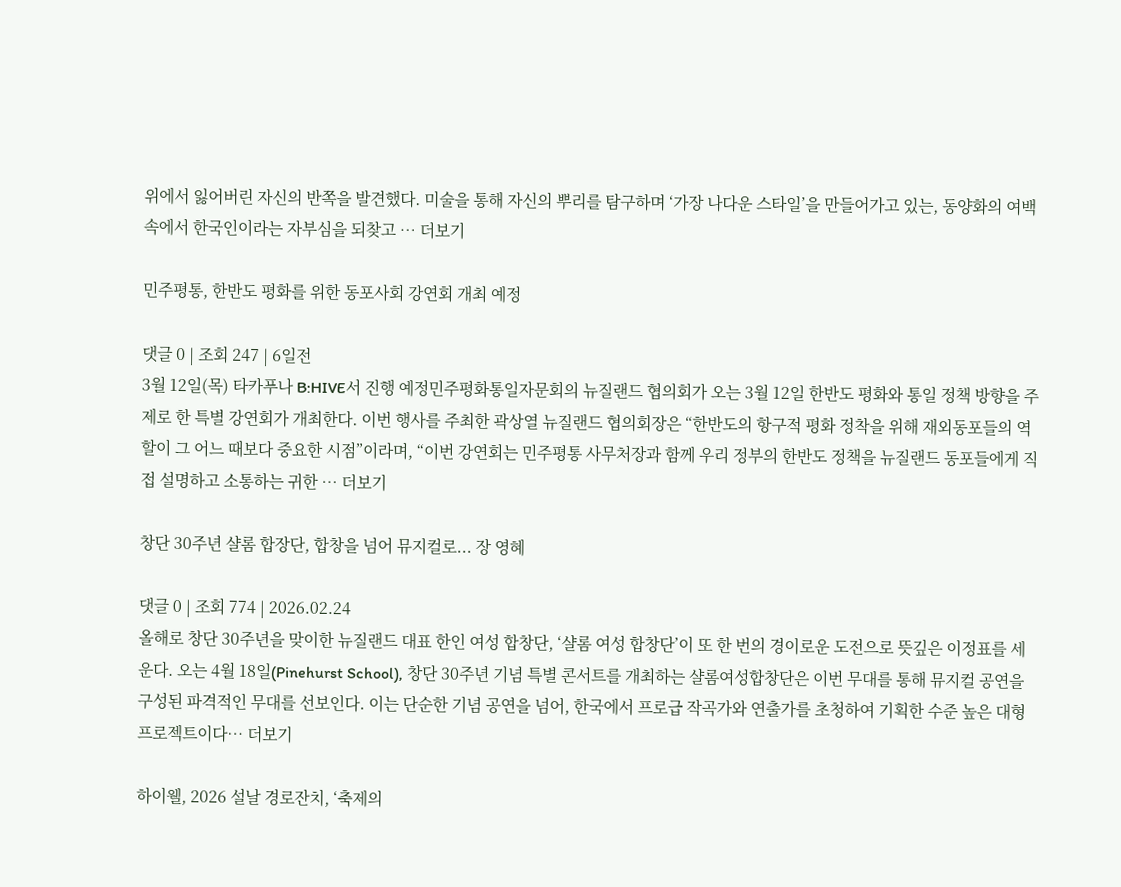위에서 잃어버린 자신의 반쪽을 발견했다. 미술을 통해 자신의 뿌리를 탐구하며 ‘가장 나다운 스타일’을 만들어가고 있는, 동양화의 여백 속에서 한국인이라는 자부심을 되찾고 … 더보기

민주평통, 한반도 평화를 위한 동포사회 강연회 개최 예정

댓글 0 | 조회 247 | 6일전
3월 12일(목) 타카푸나 B:HIVE서 진행 예정민주평화통일자문회의 뉴질랜드 협의회가 오는 3월 12일 한반도 평화와 통일 정책 방향을 주제로 한 특별 강연회가 개최한다. 이번 행사를 주최한 곽상열 뉴질랜드 협의회장은 “한반도의 항구적 평화 정착을 위해 재외동포들의 역할이 그 어느 때보다 중요한 시점”이라며, “이번 강연회는 민주평통 사무처장과 함께 우리 정부의 한반도 정책을 뉴질랜드 동포들에게 직접 설명하고 소통하는 귀한 … 더보기

창단 30주년 샬롬 합장단, 합창을 넘어 뮤지컬로... 장 영혜

댓글 0 | 조회 774 | 2026.02.24
올해로 창단 30주년을 맞이한 뉴질랜드 대표 한인 여성 합창단, ‘샬롬 여성 합창단’이 또 한 번의 경이로운 도전으로 뜻깊은 이정표를 세운다. 오는 4월 18일(Pinehurst School), 창단 30주년 기념 특별 콘서트를 개최하는 샬롬여성합창단은 이번 무대를 통해 뮤지컬 공연을 구성된 파격적인 무대를 선보인다. 이는 단순한 기념 공연을 넘어, 한국에서 프로급 작곡가와 연출가를 초청하여 기획한 수준 높은 대형 프로젝트이다… 더보기

하이웰, 2026 설날 경로잔치, ‘축제의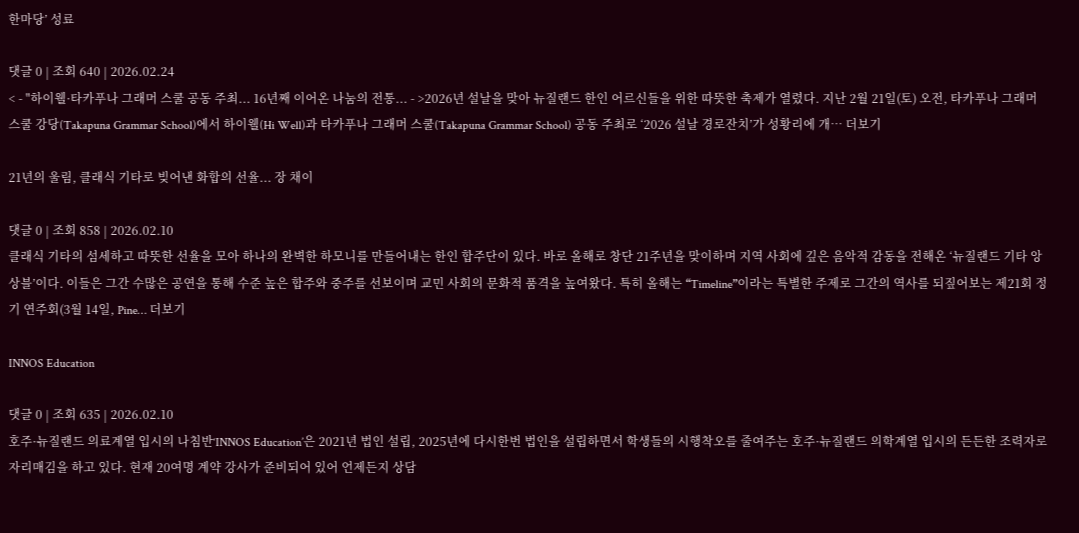한마당’ 성료

댓글 0 | 조회 640 | 2026.02.24
< - "하이웰·타카푸나 그래머 스쿨 공동 주최... 16년째 이어온 나눔의 전통... - >2026년 설날을 맞아 뉴질랜드 한인 어르신들을 위한 따뜻한 축제가 열렸다. 지난 2월 21일(토) 오전, 타카푸나 그래머 스쿨 강당(Takapuna Grammar School)에서 하이웰(Hi Well)과 타카푸나 그래머 스쿨(Takapuna Grammar School) 공동 주최로 ‘2026 설날 경로잔치’가 성황리에 개… 더보기

21년의 울림, 클래식 기타로 빚어낸 화합의 선율... 장 채이

댓글 0 | 조회 858 | 2026.02.10
클래식 기타의 섬세하고 따뜻한 선율을 모아 하나의 완벽한 하모니를 만들어내는 한인 합주단이 있다. 바로 올해로 창단 21주년을 맞이하며 지역 사회에 깊은 음악적 감동을 전해온 ‘뉴질랜드 기타 앙상블’이다. 이들은 그간 수많은 공연을 통해 수준 높은 합주와 중주를 선보이며 교민 사회의 문화적 품격을 높여왔다. 특히 올해는 “Timeline”이라는 특별한 주제로 그간의 역사를 되짚어보는 제21회 정기 연주회(3월 14일, Pine… 더보기

INNOS Education

댓글 0 | 조회 635 | 2026.02.10
호주·뉴질랜드 의료계열 입시의 나침반‘INNOS Education’은 2021년 법인 설립, 2025년에 다시한번 법인을 설립하면서 학생들의 시행착오를 줄여주는 호주·뉴질랜드 의학계열 입시의 든든한 조력자로 자리매김을 하고 있다. 현재 20여명 계약 강사가 준비되어 있어 언제든지 상담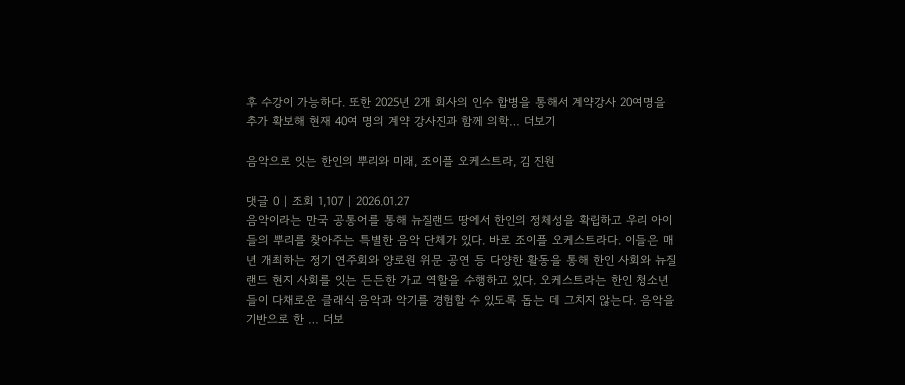후 수강이 가능하다. 또한 2025년 2개 회사의 인수 합병을 통해서 계약강사 20여명을 추가 확보해 현재 40여 명의 계약 강사진과 함께 의학… 더보기

음악으로 잇는 한인의 뿌리와 미래, 조이플 오케스트라, 김 진원

댓글 0 | 조회 1,107 | 2026.01.27
음악이라는 만국 공통어를 통해 뉴질랜드 땅에서 한인의 정체성을 확립하고 우리 아이들의 뿌리를 찾아주는 특별한 음악 단체가 있다. 바로 조이플 오케스트라다. 이들은 매년 개최하는 정기 연주회와 양로원 위문 공연 등 다양한 활동을 통해 한인 사회와 뉴질랜드 현지 사회를 잇는 든든한 가교 역할을 수행하고 있다. 오케스트라는 한인 청소년들이 다채로운 클래식 음악과 악기를 경험할 수 있도록 돕는 데 그치지 않는다. 음악을 기반으로 한 … 더보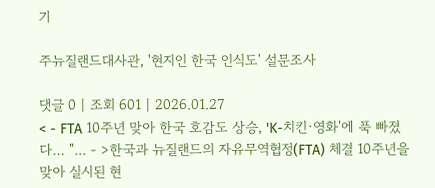기

주뉴질랜드대사관, '현지인 한국 인식도' 설문조사

댓글 0 | 조회 601 | 2026.01.27
< - FTA 10주년 맞아 한국 호감도 상승, 'K-치킨·영화'에 푹 빠졌다… "... - >한국과 뉴질랜드의 자유무역협정(FTA) 체결 10주년을 맞아 실시된 현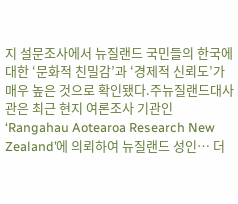지 설문조사에서 뉴질랜드 국민들의 한국에 대한 ‘문화적 친밀감’과 ‘경제적 신뢰도’가 매우 높은 것으로 확인됐다.주뉴질랜드대사관은 최근 현지 여론조사 기관인 ‘Rangahau Aotearoa Research New Zealand’에 의뢰하여 뉴질랜드 성인… 더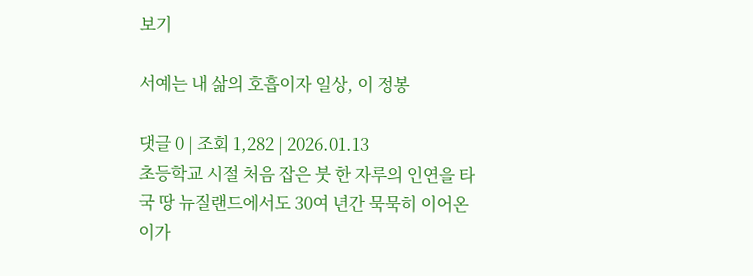보기

서예는 내 삶의 호흡이자 일상, 이 정봉

댓글 0 | 조회 1,282 | 2026.01.13
초등학교 시절 처음 잡은 붓 한 자루의 인연을 타국 땅 뉴질랜드에서도 30여 년간 묵묵히 이어온 이가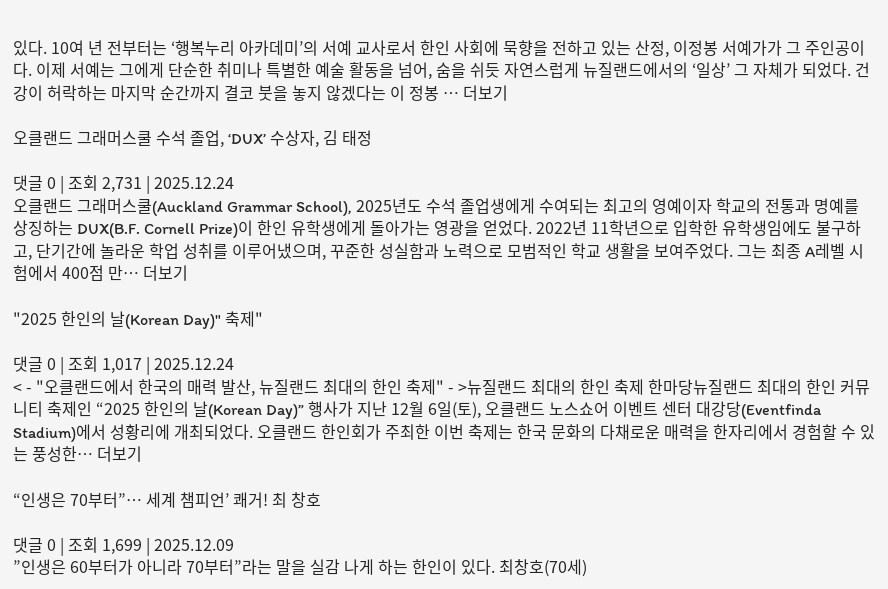있다. 10여 년 전부터는 ‘행복누리 아카데미’의 서예 교사로서 한인 사회에 묵향을 전하고 있는 산정, 이정봉 서예가가 그 주인공이다. 이제 서예는 그에게 단순한 취미나 특별한 예술 활동을 넘어, 숨을 쉬듯 자연스럽게 뉴질랜드에서의 ‘일상’ 그 자체가 되었다. 건강이 허락하는 마지막 순간까지 결코 붓을 놓지 않겠다는 이 정봉 … 더보기

오클랜드 그래머스쿨 수석 졸업, ‘DUX’ 수상자, 김 태정

댓글 0 | 조회 2,731 | 2025.12.24
오클랜드 그래머스쿨(Auckland Grammar School), 2025년도 수석 졸업생에게 수여되는 최고의 영예이자 학교의 전통과 명예를 상징하는 DUX(B.F. Cornell Prize)이 한인 유학생에게 돌아가는 영광을 얻었다. 2022년 11학년으로 입학한 유학생임에도 불구하고, 단기간에 놀라운 학업 성취를 이루어냈으며, 꾸준한 성실함과 노력으로 모범적인 학교 생활을 보여주었다. 그는 최종 A레벨 시험에서 400점 만… 더보기

"2025 한인의 날(Korean Day)" 축제"

댓글 0 | 조회 1,017 | 2025.12.24
< - "오클랜드에서 한국의 매력 발산, 뉴질랜드 최대의 한인 축제" - >뉴질랜드 최대의 한인 축제 한마당뉴질랜드 최대의 한인 커뮤니티 축제인 “2025 한인의 날(Korean Day)” 행사가 지난 12월 6일(토), 오클랜드 노스쇼어 이벤트 센터 대강당(Eventfinda Stadium)에서 성황리에 개최되었다. 오클랜드 한인회가 주최한 이번 축제는 한국 문화의 다채로운 매력을 한자리에서 경험할 수 있는 풍성한… 더보기

“인생은 70부터”… 세계 챔피언’ 쾌거! 최 창호

댓글 0 | 조회 1,699 | 2025.12.09
”인생은 60부터가 아니라 70부터”라는 말을 실감 나게 하는 한인이 있다. 최창호(70세)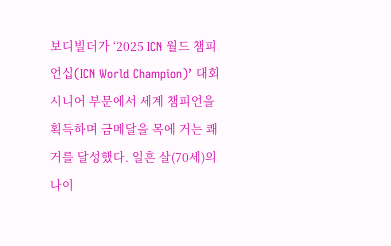보디빌더가 ‘2025 ICN 월드 챔피언십(ICN World Champion)’ 대회 시니어 부문에서 세계 챔피언을 획득하며 금메달을 목에 거는 쾌거를 달성했다. 일흔 살(70세)의 나이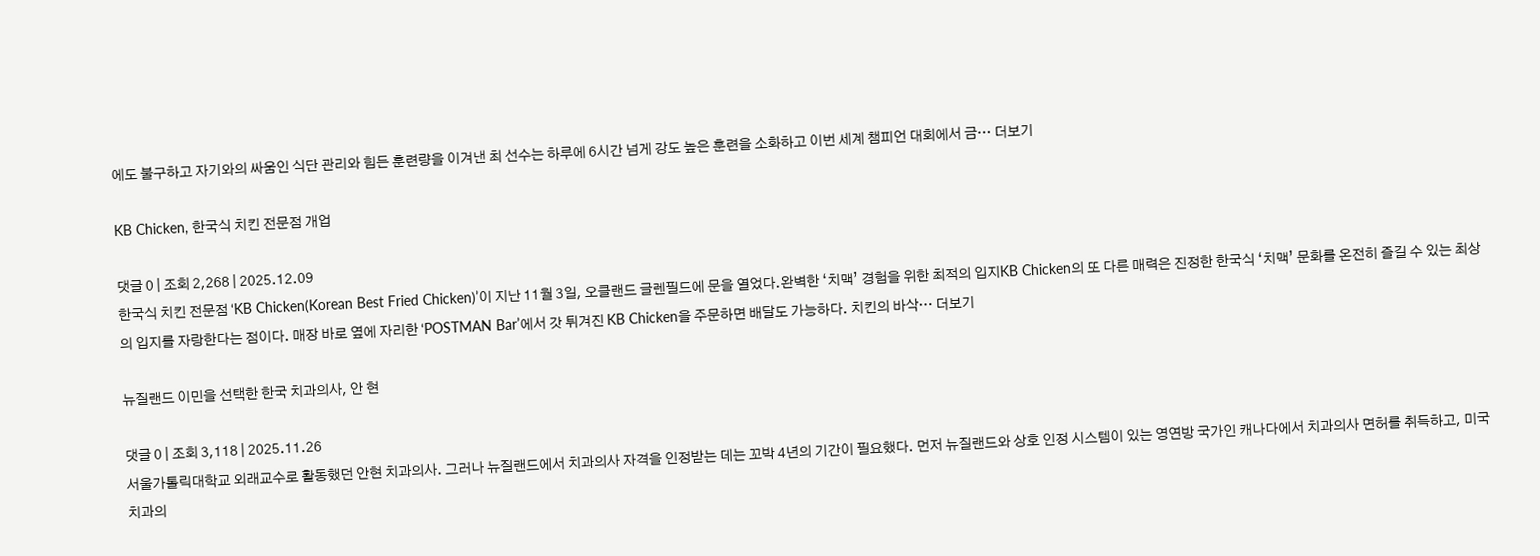에도 불구하고 자기와의 싸움인 식단 관리와 힘든 훈련량을 이겨낸 최 선수는 하루에 6시간 넘게 강도 높은 훈련을 소화하고 이번 세계 챔피언 대회에서 금… 더보기

KB Chicken, 한국식 치킨 전문점 개업

댓글 0 | 조회 2,268 | 2025.12.09
한국식 치킨 전문점 ‘KB Chicken(Korean Best Fried Chicken)’이 지난 11월 3일, 오클랜드 글렌필드에 문을 열었다.완벽한 ‘치맥’ 경험을 위한 최적의 입지KB Chicken의 또 다른 매력은 진정한 한국식 ‘치맥’ 문화를 온전히 즐길 수 있는 최상의 입지를 자랑한다는 점이다. 매장 바로 옆에 자리한 ‘POSTMAN Bar’에서 갓 튀겨진 KB Chicken을 주문하면 배달도 가능하다. 치킨의 바삭… 더보기

뉴질랜드 이민을 선택한 한국 치과의사, 안 현

댓글 0 | 조회 3,118 | 2025.11.26
서울가톨릭대학교 외래교수로 활동했던 안현 치과의사. 그러나 뉴질랜드에서 치과의사 자격을 인정받는 데는 꼬박 4년의 기간이 필요했다. 먼저 뉴질랜드와 상호 인정 시스템이 있는 영연방 국가인 캐나다에서 치과의사 면허를 취득하고, 미국 치과의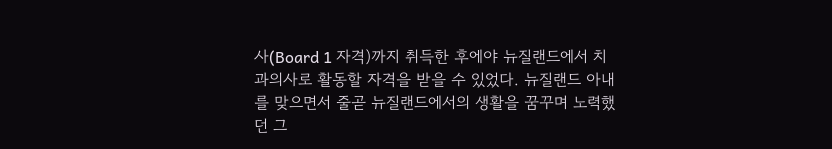사(Board 1 자격)까지 취득한 후에야 뉴질랜드에서 치과의사로 활동할 자격을 받을 수 있었다. 뉴질랜드 아내를 맞으면서 줄곧 뉴질랜드에서의 생활을 꿈꾸며 노력했던 그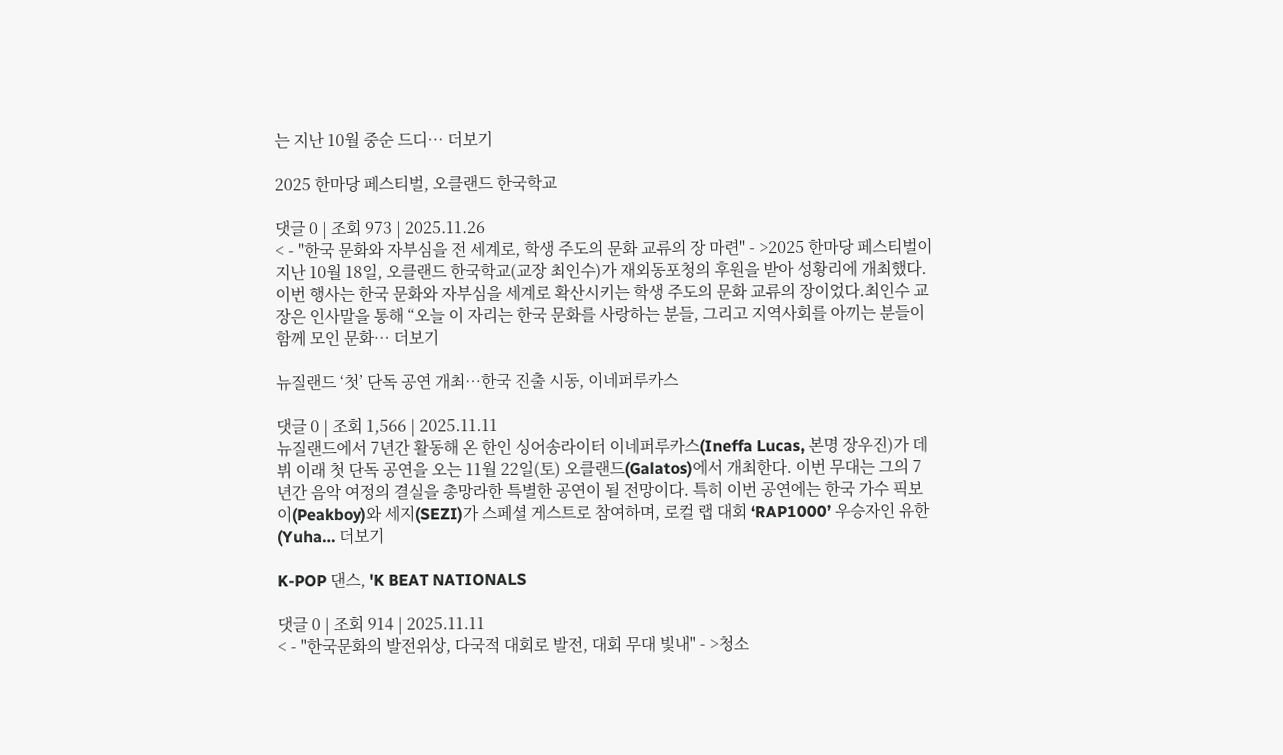는 지난 10월 중순 드디… 더보기

2025 한마당 페스티벌, 오클랜드 한국학교

댓글 0 | 조회 973 | 2025.11.26
< - "한국 문화와 자부심을 전 세계로, 학생 주도의 문화 교류의 장 마련" - >2025 한마당 페스티벌이 지난 10월 18일, 오클랜드 한국학교(교장 최인수)가 재외동포청의 후원을 받아 성황리에 개최했다. 이번 행사는 한국 문화와 자부심을 세계로 확산시키는 학생 주도의 문화 교류의 장이었다.최인수 교장은 인사말을 통해 “오늘 이 자리는 한국 문화를 사랑하는 분들, 그리고 지역사회를 아끼는 분들이 함께 모인 문화… 더보기

뉴질랜드 ‘첫’ 단독 공연 개최…한국 진출 시동, 이네퍼루카스

댓글 0 | 조회 1,566 | 2025.11.11
뉴질랜드에서 7년간 활동해 온 한인 싱어송라이터 이네퍼루카스(Ineffa Lucas, 본명 장우진)가 데뷔 이래 첫 단독 공연을 오는 11월 22일(토) 오클랜드(Galatos)에서 개최한다. 이번 무대는 그의 7년간 음악 여정의 결실을 총망라한 특별한 공연이 될 전망이다. 특히 이번 공연에는 한국 가수 픽보이(Peakboy)와 세지(SEZI)가 스페셜 게스트로 참여하며, 로컬 랩 대회 ‘RAP1000’ 우승자인 유한(Yuha… 더보기

K-POP 댄스, 'K BEAT NATIONALS

댓글 0 | 조회 914 | 2025.11.11
< - "한국문화의 발전위상, 다국적 대회로 발전, 대회 무대 빛내" - >청소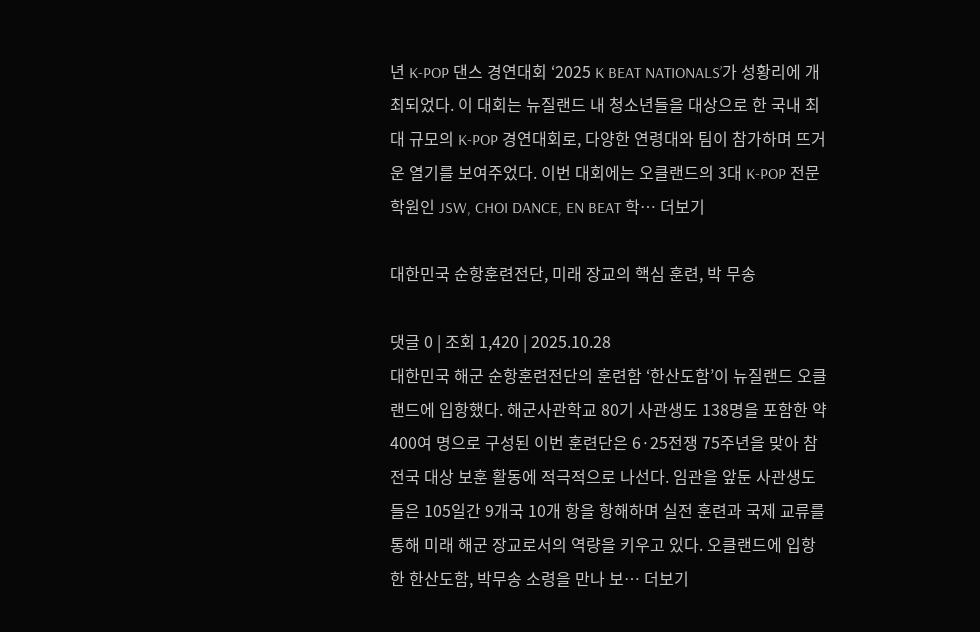년 K-POP 댄스 경연대회 ‘2025 K BEAT NATIONALS’가 성황리에 개최되었다. 이 대회는 뉴질랜드 내 청소년들을 대상으로 한 국내 최대 규모의 K-POP 경연대회로, 다양한 연령대와 팀이 참가하며 뜨거운 열기를 보여주었다. 이번 대회에는 오클랜드의 3대 K-POP 전문 학원인 JSW, CHOI DANCE, EN BEAT 학… 더보기

대한민국 순항훈련전단, 미래 장교의 핵심 훈련, 박 무송

댓글 0 | 조회 1,420 | 2025.10.28
대한민국 해군 순항훈련전단의 훈련함 ‘한산도함’이 뉴질랜드 오클랜드에 입항했다. 해군사관학교 80기 사관생도 138명을 포함한 약 400여 명으로 구성된 이번 훈련단은 6·25전쟁 75주년을 맞아 참전국 대상 보훈 활동에 적극적으로 나선다. 임관을 앞둔 사관생도들은 105일간 9개국 10개 항을 항해하며 실전 훈련과 국제 교류를 통해 미래 해군 장교로서의 역량을 키우고 있다. 오클랜드에 입항한 한산도함, 박무송 소령을 만나 보… 더보기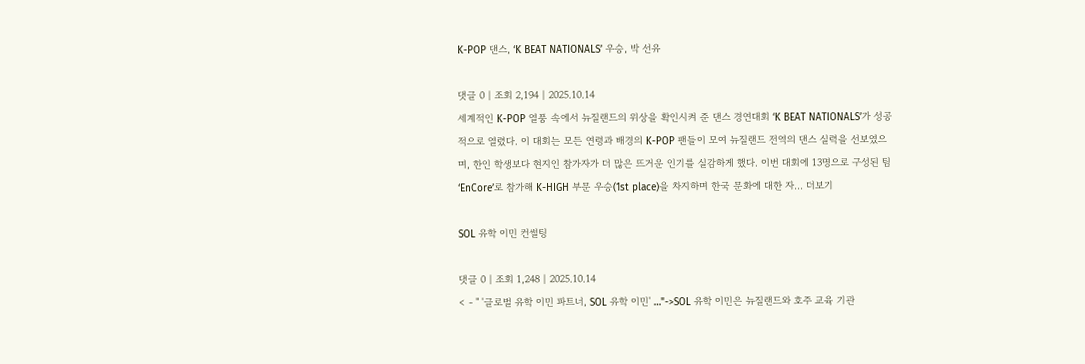K-POP 댄스, ‘K BEAT NATIONALS’ 우승, 박 선유

댓글 0 | 조회 2,194 | 2025.10.14
세계적인 K-POP 열풍 속에서 뉴질랜드의 위상을 확인시켜 준 댄스 경연대회 ‘K BEAT NATIONALS’가 성공적으로 열렸다. 이 대회는 모든 연령과 배경의 K-POP 팬들이 모여 뉴질랜드 전역의 댄스 실력을 선보였으며, 한인 학생보다 현지인 참가자가 더 많은 뜨거운 인기를 실감하게 했다. 이번 대회에 13명으로 구성된 팀 ‘EnCore’로 참가해 K-HIGH 부문 우승(1st place)을 차지하며 한국 문화에 대한 자… 더보기

SOL 유학 이민 컨썰팅

댓글 0 | 조회 1,248 | 2025.10.14
< - " '글로벌 유학 이민 파트너, SOL 유학 이민' …"->SOL 유학 이민은 뉴질랜드와 호주 교육 기관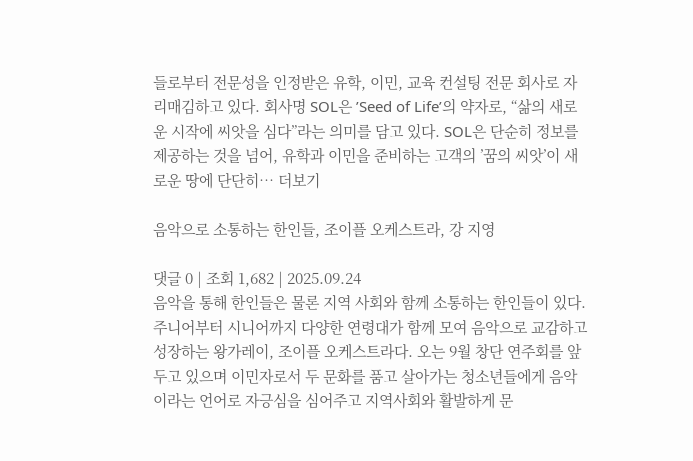들로부터 전문성을 인정받은 유학, 이민, 교육 컨설팅 전문 회사로 자리매김하고 있다. 회사명 SOL은 ’Seed of Life’의 약자로, “삶의 새로운 시작에 씨앗을 심다”라는 의미를 담고 있다. SOL은 단순히 정보를 제공하는 것을 넘어, 유학과 이민을 준비하는 고객의 ’꿈의 씨앗’이 새로운 땅에 단단히… 더보기

음악으로 소통하는 한인들, 조이플 오케스트라, 강 지영

댓글 0 | 조회 1,682 | 2025.09.24
음악을 통해 한인들은 물론 지역 사회와 함께 소통하는 한인들이 있다. 주니어부터 시니어까지 다양한 연령대가 함께 모여 음악으로 교감하고 성장하는 왕가레이, 조이플 오케스트라다. 오는 9월 창단 연주회를 앞두고 있으며 이민자로서 두 문화를 품고 살아가는 청소년들에게 음악이라는 언어로 자긍심을 심어주고 지역사회와 활발하게 문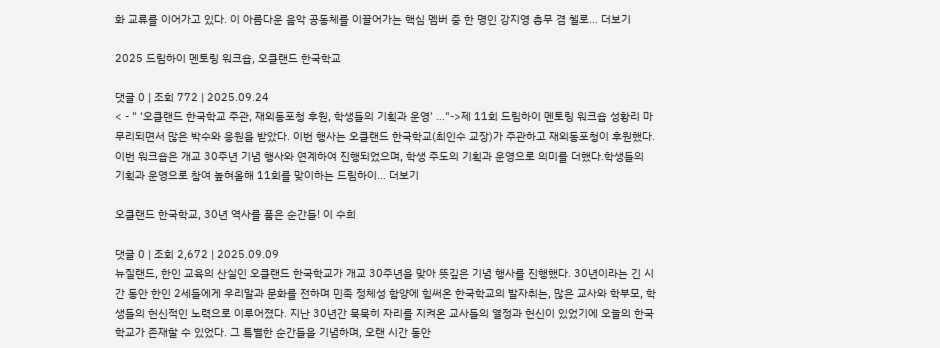화 교류를 이어가고 있다. 이 아름다운 음악 공동체를 이끌어가는 핵심 멤버 중 한 명인 강지영 총무 겸 첼로… 더보기

2025 드림하이 멘토링 워크숍, 오클랜드 한국학교

댓글 0 | 조회 772 | 2025.09.24
< - " '오클랜드 한국학교 주관, 재외동포청 후원, 학생들의 기획과 운영' …"->제 11회 드림하이 멘토링 워크숍 성황리 마무리되면서 많은 박수와 응원을 받았다. 이번 행사는 오클랜드 한국학교(최인수 교장)가 주관하고 재외동포청이 후원했다. 이번 워크숍은 개교 30주년 기념 행사와 연계하여 진행되었으며, 학생 주도의 기획과 운영으로 의미를 더했다.학생들의 기획과 운영으로 참여 높혀올해 11회를 맞이하는 드림하이… 더보기

오클랜드 한국학교, 30년 역사를 품은 순간들! 이 수희

댓글 0 | 조회 2,672 | 2025.09.09
뉴질랜드, 한인 교육의 산실인 오클랜드 한국학교가 개교 30주년을 맞아 뜻깊은 기념 행사를 진행했다. 30년이라는 긴 시간 동안 한인 2세들에게 우리말과 문화를 전하며 민족 정체성 함양에 힘써온 한국학교의 발자취는, 많은 교사와 학부모, 학생들의 헌신적인 노력으로 이루어졌다. 지난 30년간 묵묵히 자리를 지켜온 교사들의 열정과 헌신이 있었기에 오늘의 한국학교가 존재할 수 있었다. 그 특별한 순간들을 기념하며, 오랜 시간 동안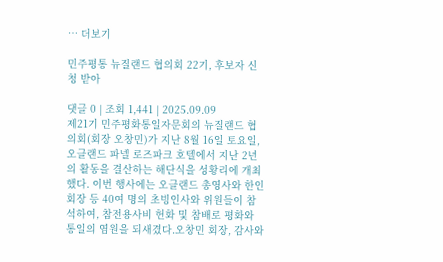… 더보기

민주평통 뉴질랜드 협의회 22기, 후보자 신청 받아

댓글 0 | 조회 1,441 | 2025.09.09
제21기 민주평화통일자문회의 뉴질랜드 협의회(회장 오창민)가 지난 8월 16일 토요일, 오클랜드 파넬 로즈파크 호텔에서 지난 2년의 활동을 결산하는 해단식을 성황리에 개최했다. 이번 행사에는 오클랜드 총영사와 한인회장 등 40여 명의 초빙인사와 위원들이 참석하여, 참전용사비 헌화 및 참배로 평화와 통일의 염원을 되새겼다.오창민 회장, 감사와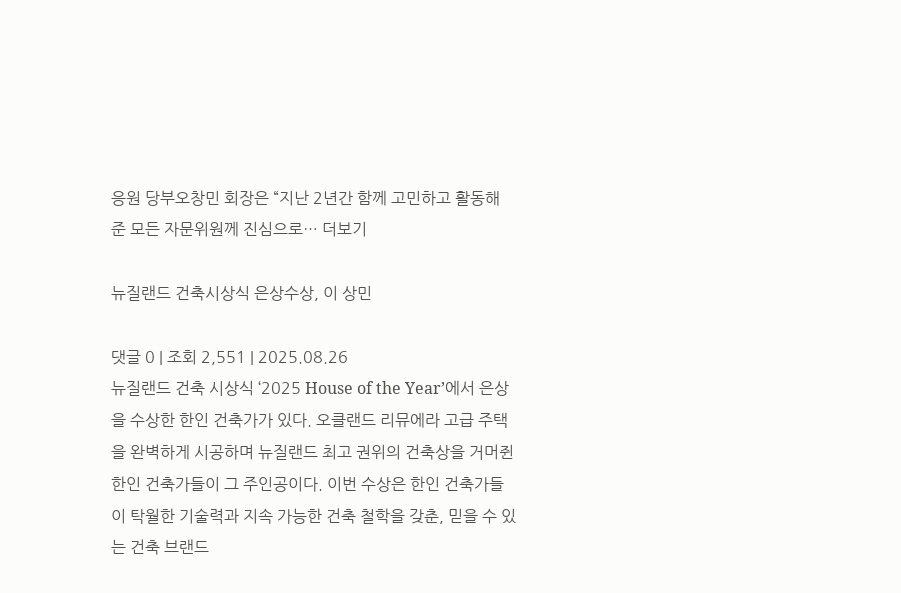응원 당부오창민 회장은 “지난 2년간 함께 고민하고 활동해 준 모든 자문위원께 진심으로… 더보기

뉴질랜드 건축시상식 은상수상, 이 상민

댓글 0 | 조회 2,551 | 2025.08.26
뉴질랜드 건축 시상식 ‘2025 House of the Year’에서 은상을 수상한 한인 건축가가 있다. 오클랜드 리뮤에라 고급 주택을 완벽하게 시공하며 뉴질랜드 최고 권위의 건축상을 거머쥔 한인 건축가들이 그 주인공이다. 이번 수상은 한인 건축가들이 탁월한 기술력과 지속 가능한 건축 철학을 갖춘, 믿을 수 있는 건축 브랜드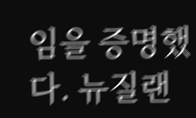임을 증명했다. 뉴질랜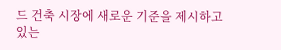드 건축 시장에 새로운 기준을 제시하고 있는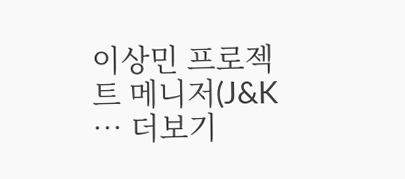이상민 프로젝트 메니저(J&K … 더보기